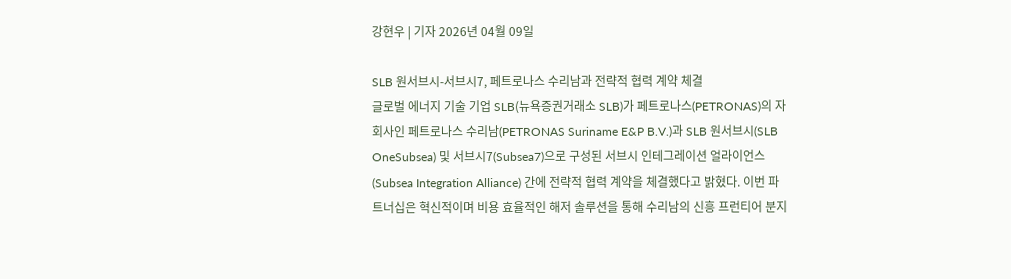강현우 | 기자 2026년 04월 09일

SLB 원서브시-서브시7, 페트로나스 수리남과 전략적 협력 계약 체결
글로벌 에너지 기술 기업 SLB(뉴욕증권거래소 SLB)가 페트로나스(PETRONAS)의 자회사인 페트로나스 수리남(PETRONAS Suriname E&P B.V.)과 SLB 원서브시(SLB OneSubsea) 및 서브시7(Subsea7)으로 구성된 서브시 인테그레이션 얼라이언스(Subsea Integration Alliance) 간에 전략적 협력 계약을 체결했다고 밝혔다. 이번 파트너십은 혁신적이며 비용 효율적인 해저 솔루션을 통해 수리남의 신흥 프런티어 분지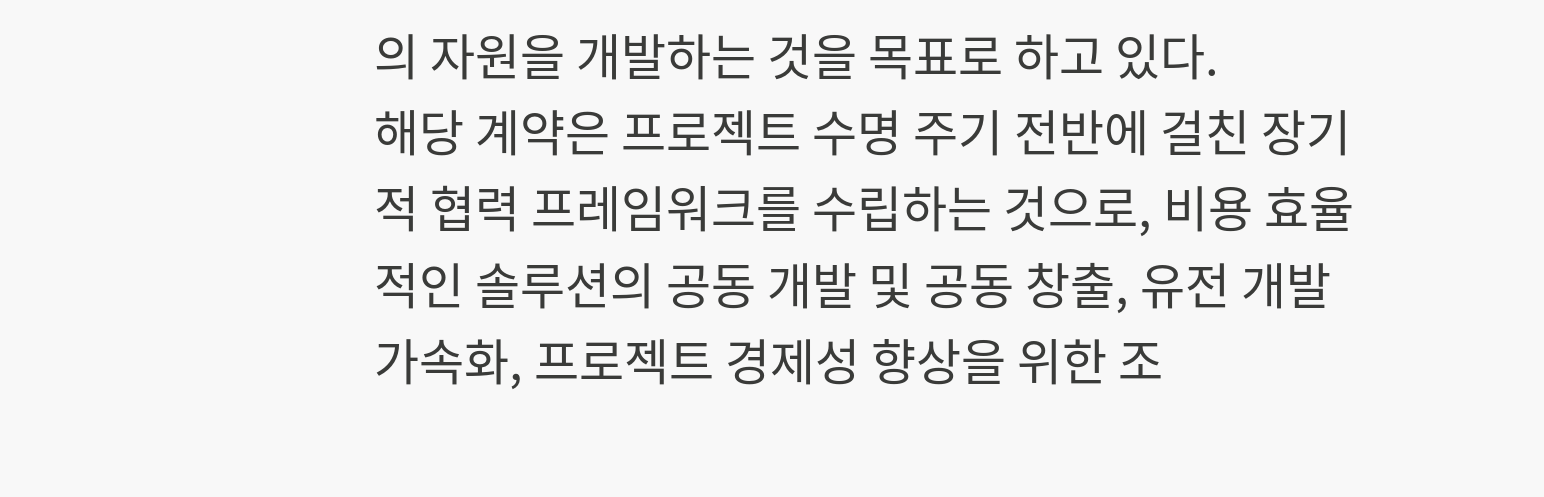의 자원을 개발하는 것을 목표로 하고 있다.
해당 계약은 프로젝트 수명 주기 전반에 걸친 장기적 협력 프레임워크를 수립하는 것으로, 비용 효율적인 솔루션의 공동 개발 및 공동 창출, 유전 개발 가속화, 프로젝트 경제성 향상을 위한 조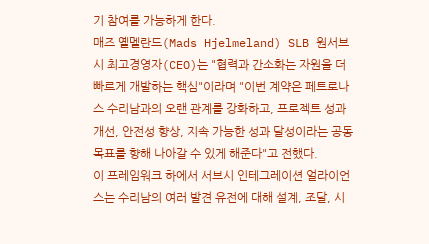기 참여를 가능하게 한다.
매즈 옐멜란드(Mads Hjelmeland) SLB 원서브시 최고경영자(CEO)는 "협력과 간소화는 자원을 더 빠르게 개발하는 핵심"이라며 "이번 계약은 페트로나스 수리남과의 오랜 관계를 강화하고, 프로젝트 성과 개선, 안전성 향상, 지속 가능한 성과 달성이라는 공동 목표를 향해 나아갈 수 있게 해준다"고 전했다.
이 프레임워크 하에서 서브시 인테그레이션 얼라이언스는 수리남의 여러 발견 유전에 대해 설계, 조달, 시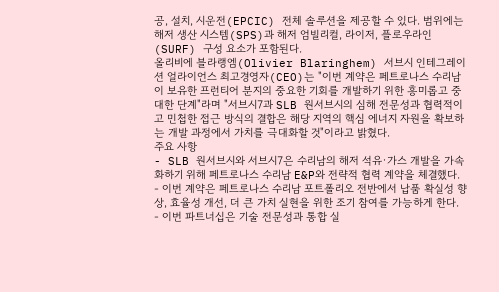공, 설치, 시운전(EPCIC) 전체 솔루션을 제공할 수 있다. 범위에는 해저 생산 시스템(SPS)과 해저 엄빌리컬, 라이저, 플로우라인(SURF) 구성 요소가 포함된다.
올리비에 블라랭엠(Olivier Blaringhem) 서브시 인테그레이션 얼라이언스 최고경영자(CEO)는 "이번 계약은 페트로나스 수리남이 보유한 프런티어 분지의 중요한 기회를 개발하기 위한 흥미롭고 중대한 단계"라며 "서브시7과 SLB 원서브시의 심해 전문성과 협력적이고 민첩한 접근 방식의 결합은 해당 지역의 핵심 에너지 자원을 확보하는 개발 과정에서 가치를 극대화할 것"이라고 밝혔다.
주요 사항
- SLB 원서브시와 서브시7은 수리남의 해저 석유·가스 개발을 가속화하기 위해 페트로나스 수리남 E&P와 전략적 협력 계약을 체결했다.
- 이번 계약은 페트로나스 수리남 포트폴리오 전반에서 납품 확실성 향상, 효율성 개선, 더 큰 가치 실현을 위한 조기 참여를 가능하게 한다.
- 이번 파트너십은 기술 전문성과 통합 실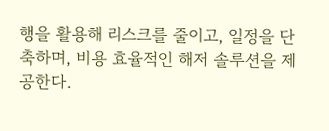행을 활용해 리스크를 줄이고, 일정을 단축하며, 비용 효율적인 해저 솔루션을 제공한다.